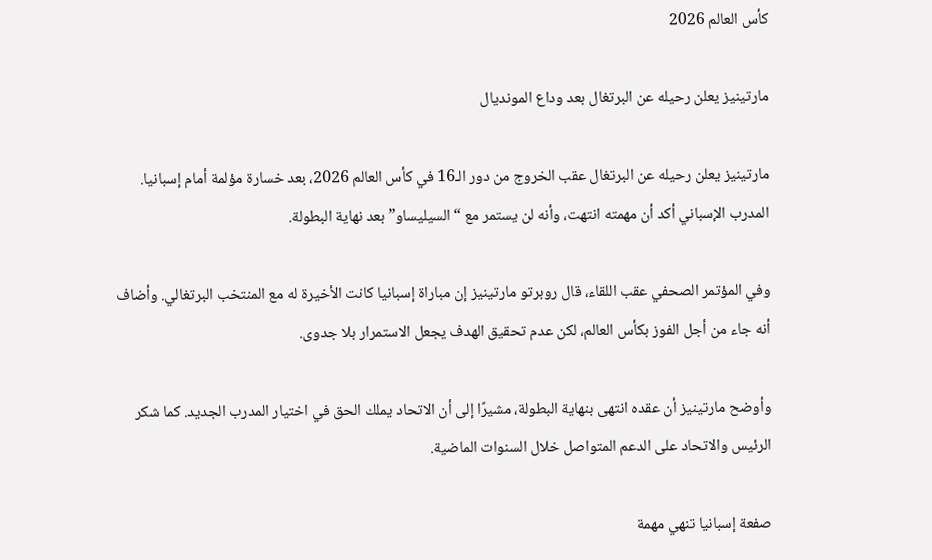كأس العالم 2026

مارتينيز يعلن رحيله عن البرتغال بعد وداع المونديال

مارتينيز يعلن رحيله عن البرتغال عقب الخروج من دور الـ16 في كأس العالم 2026، بعد خسارة مؤلمة أمام إسبانيا. المدرب الإسباني أكد أن مهمته انتهت، وأنه لن يستمر مع “السيليساو” بعد نهاية البطولة.

وفي المؤتمر الصحفي عقب اللقاء، قال روبرتو مارتينيز إن مباراة إسبانيا كانت الأخيرة له مع المنتخب البرتغالي. وأضاف أنه جاء من أجل الفوز بكأس العالم، لكن عدم تحقيق الهدف يجعل الاستمرار بلا جدوى.

وأوضح مارتينيز أن عقده انتهى بنهاية البطولة، مشيرًا إلى أن الاتحاد يملك الحق في اختيار المدرب الجديد. كما شكر الرئيس والاتحاد على الدعم المتواصل خلال السنوات الماضية.

صفعة إسبانيا تنهي مهمة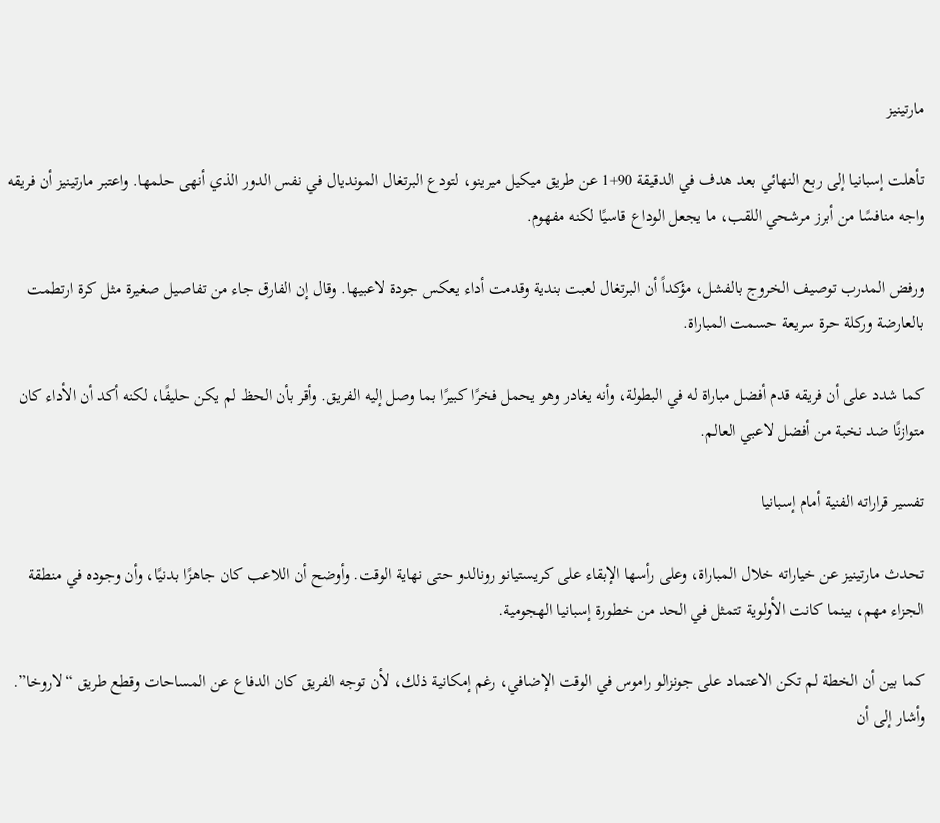مارتينيز

تأهلت إسبانيا إلى ربع النهائي بعد هدف في الدقيقة 90+1 عن طريق ميكيل ميرينو، لتودع البرتغال المونديال في نفس الدور الذي أنهى حلمها. واعتبر مارتينيز أن فريقه واجه منافسًا من أبرز مرشحي اللقب، ما يجعل الوداع قاسيًا لكنه مفهوم.

ورفض المدرب توصيف الخروج بالفشل، مؤكداً أن البرتغال لعبت بندية وقدمت أداء يعكس جودة لاعبيها. وقال إن الفارق جاء من تفاصيل صغيرة مثل كرة ارتطمت بالعارضة وركلة حرة سريعة حسمت المباراة.

كما شدد على أن فريقه قدم أفضل مباراة له في البطولة، وأنه يغادر وهو يحمل فخرًا كبيرًا بما وصل إليه الفريق. وأقر بأن الحظ لم يكن حليفًا، لكنه أكد أن الأداء كان متوازنًا ضد نخبة من أفضل لاعبي العالم.

تفسير قراراته الفنية أمام إسبانيا

تحدث مارتينيز عن خياراته خلال المباراة، وعلى رأسها الإبقاء على كريستيانو رونالدو حتى نهاية الوقت. وأوضح أن اللاعب كان جاهزًا بدنيًا، وأن وجوده في منطقة الجزاء مهم، بينما كانت الأولوية تتمثل في الحد من خطورة إسبانيا الهجومية.

كما بين أن الخطة لم تكن الاعتماد على جونزالو راموس في الوقت الإضافي، رغم إمكانية ذلك، لأن توجه الفريق كان الدفاع عن المساحات وقطع طريق “لاروخا”. وأشار إلى أن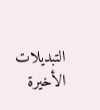التبديلات الأخيرة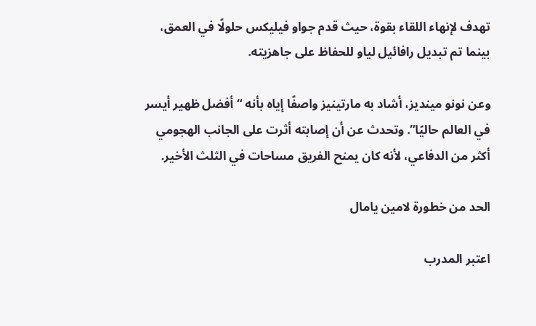تهدف لإنهاء اللقاء بقوة، حيث قدم جواو فيليكس حلولًا في العمق، بينما تم تبديل رافائيل لياو للحفاظ على جاهزيته.

وعن نونو مينديز، أشاد به مارتينيز واصفًا إياه بأنه “أفضل ظهير أيسر في العالم حاليًا”. وتحدث عن أن إصابته أثرت على الجانب الهجومي أكثر من الدفاعي، لأنه كان يمنح الفريق مساحات في الثلث الأخير.

الحد من خطورة لامين يامال

اعتبر المدرب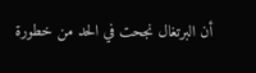أن البرتغال نجحت في الحد من خطورة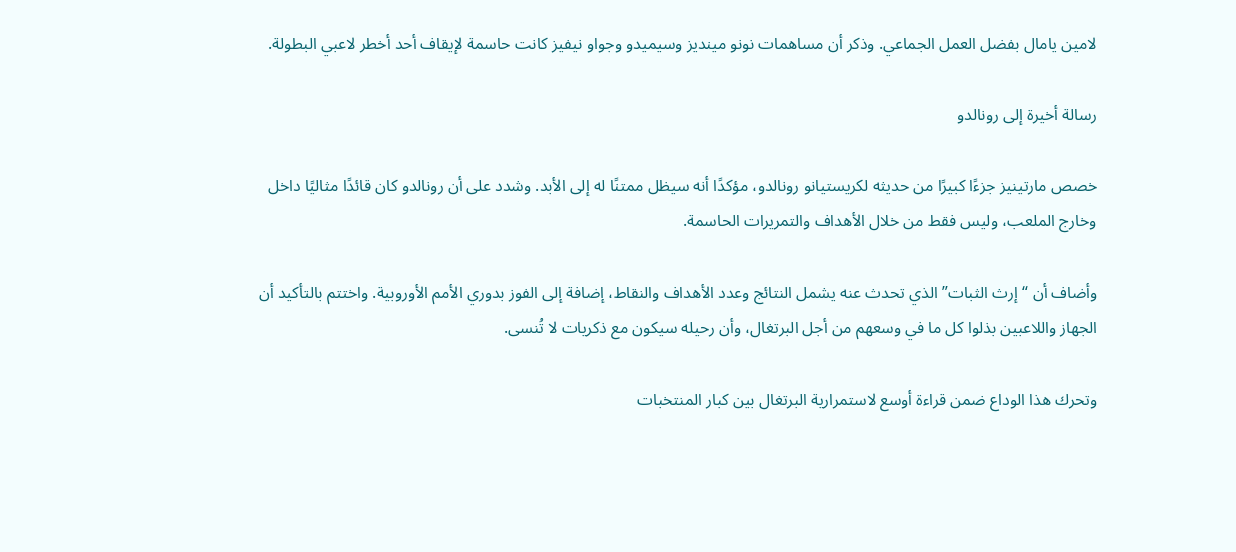لامين يامال بفضل العمل الجماعي. وذكر أن مساهمات نونو مينديز وسيميدو وجواو نيفيز كانت حاسمة لإيقاف أحد أخطر لاعبي البطولة.

رسالة أخيرة إلى رونالدو

خصص مارتينيز جزءًا كبيرًا من حديثه لكريستيانو رونالدو، مؤكدًا أنه سيظل ممتنًا له إلى الأبد. وشدد على أن رونالدو كان قائدًا مثاليًا داخل وخارج الملعب، وليس فقط من خلال الأهداف والتمريرات الحاسمة.

وأضاف أن “إرث الثبات” الذي تحدث عنه يشمل النتائج وعدد الأهداف والنقاط، إضافة إلى الفوز بدوري الأمم الأوروبية. واختتم بالتأكيد أن الجهاز واللاعبين بذلوا كل ما في وسعهم من أجل البرتغال، وأن رحيله سيكون مع ذكريات لا تُنسى.

وتحرك هذا الوداع ضمن قراءة أوسع لاستمرارية البرتغال بين كبار المنتخبات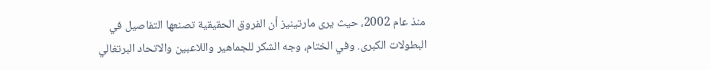منذ عام 2002، حيث يرى مارتينيز أن الفروق الحقيقية تصنعها التفاصيل في البطولات الكبرى. وفي الختام، وجه الشكر للجماهير واللاعبين والاتحاد البرتغالي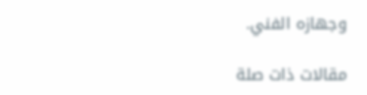وجهازه الفني.

مقالات ذات صلة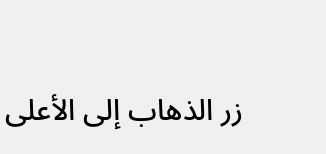زر الذهاب إلى الأعلى